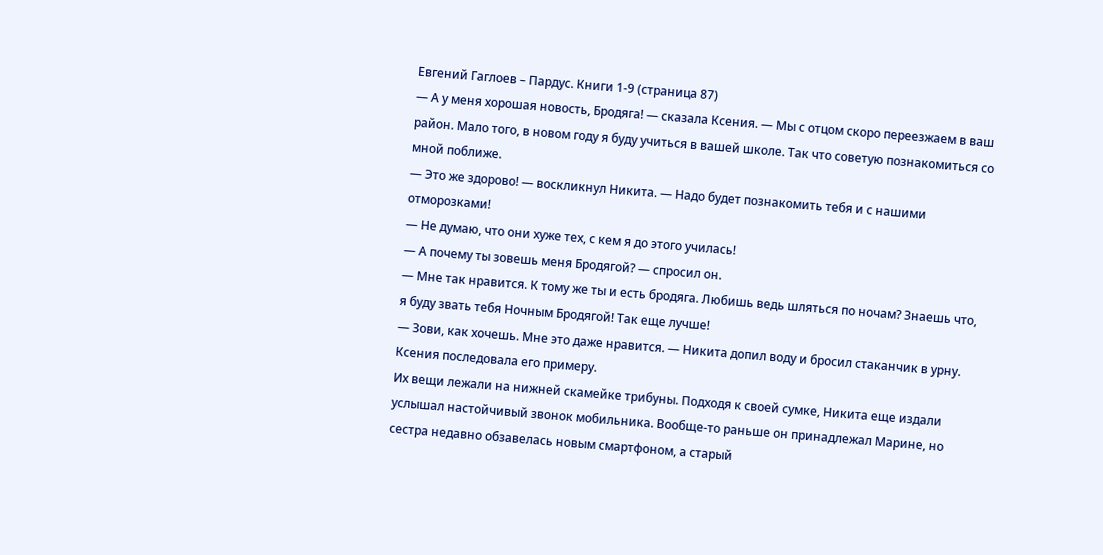Евгений Гаглоев – Пардус. Книги 1-9 (страница 87)
— А у меня хорошая новость, Бродяга! — сказала Ксения. — Мы с отцом скоро переезжаем в ваш район. Мало того, в новом году я буду учиться в вашей школе. Так что советую познакомиться со мной поближе.
— Это же здорово! — воскликнул Никита. — Надо будет познакомить тебя и с нашими отморозками!
— Не думаю, что они хуже тех, с кем я до этого училась!
— А почему ты зовешь меня Бродягой? — спросил он.
— Мне так нравится. К тому же ты и есть бродяга. Любишь ведь шляться по ночам? Знаешь что, я буду звать тебя Ночным Бродягой! Так еще лучше!
— Зови, как хочешь. Мне это даже нравится. — Никита допил воду и бросил стаканчик в урну. Ксения последовала его примеру.
Их вещи лежали на нижней скамейке трибуны. Подходя к своей сумке, Никита еще издали услышал настойчивый звонок мобильника. Вообще-то раньше он принадлежал Марине, но сестра недавно обзавелась новым смартфоном, а старый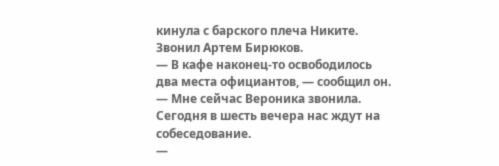кинула с барского плеча Никите.
Звонил Артем Бирюков.
— В кафе наконец-то освободилось два места официантов, — сообщил он. — Мне сейчас Вероника звонила. Сегодня в шесть вечера нас ждут на собеседование.
—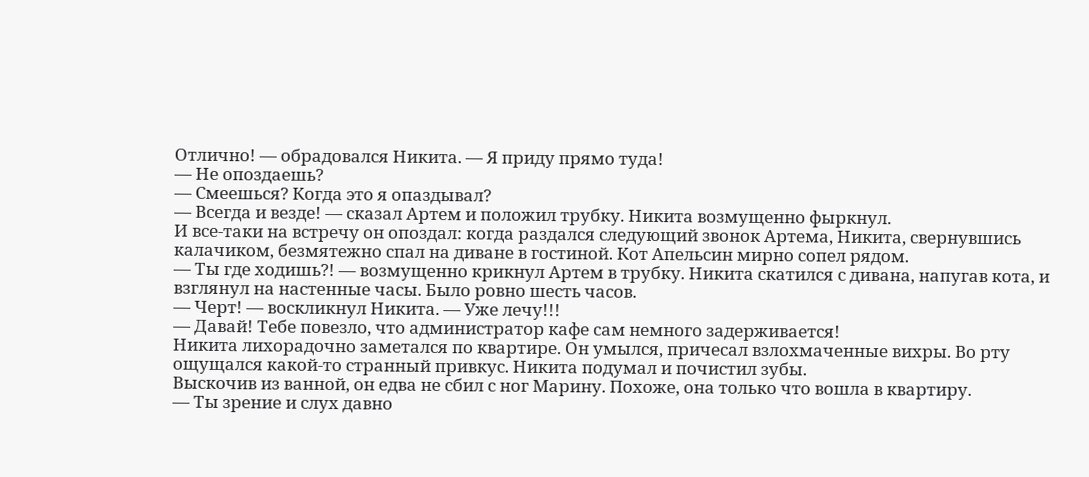Отлично! — обрадовался Никита. — Я приду прямо туда!
— Не опоздаешь?
— Смеешься? Когда это я опаздывал?
— Всегда и везде! — сказал Артем и положил трубку. Никита возмущенно фыркнул.
И все-таки на встречу он опоздал: когда раздался следующий звонок Артема, Никита, свернувшись калачиком, безмятежно спал на диване в гостиной. Кот Апельсин мирно сопел рядом.
— Ты где ходишь?! — возмущенно крикнул Артем в трубку. Никита скатился с дивана, напугав кота, и взглянул на настенные часы. Было ровно шесть часов.
— Черт! — воскликнул Никита. — Уже лечу!!!
— Давай! Тебе повезло, что администратор кафе сам немного задерживается!
Никита лихорадочно заметался по квартире. Он умылся, причесал взлохмаченные вихры. Во рту ощущался какой-то странный привкус. Никита подумал и почистил зубы.
Выскочив из ванной, он едва не сбил с ног Марину. Похоже, она только что вошла в квартиру.
— Ты зрение и слух давно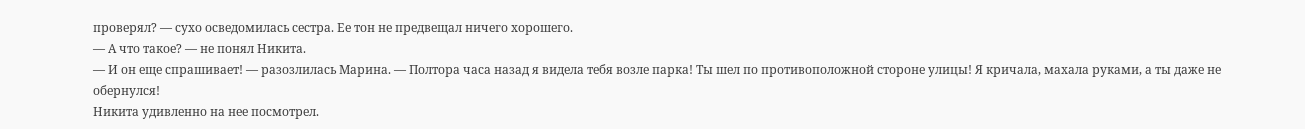проверял? — сухо осведомилась сестра. Ее тон не предвещал ничего хорошего.
— А что такое? — не понял Никита.
— И он еще спрашивает! — разозлилась Марина. — Полтора часа назад я видела тебя возле парка! Ты шел по противоположной стороне улицы! Я кричала, махала руками, а ты даже не обернулся!
Никита удивленно на нее посмотрел.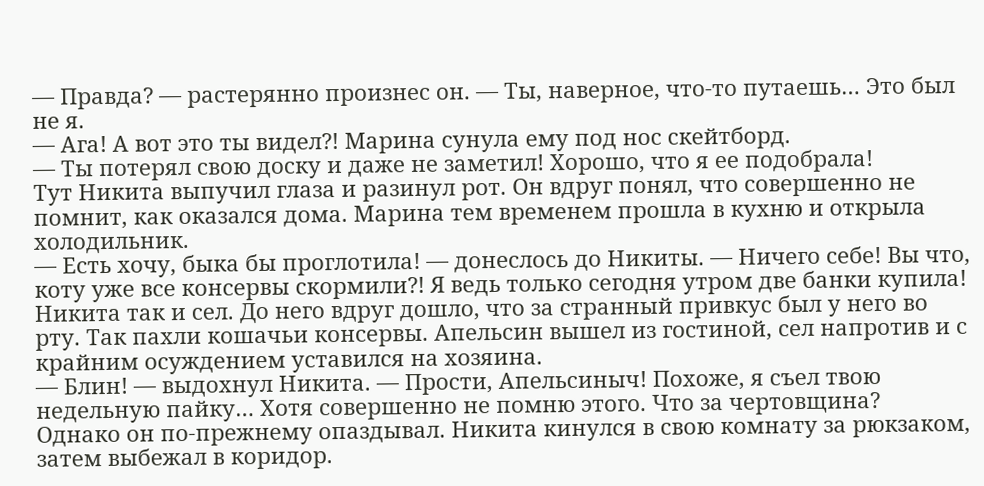— Правда? — растерянно произнес он. — Ты, наверное, что-то путаешь… Это был не я.
— Ага! А вот это ты видел?! Марина сунула ему под нос скейтборд.
— Ты потерял свою доску и даже не заметил! Хорошо, что я ее подобрала!
Тут Никита выпучил глаза и разинул рот. Он вдруг понял, что совершенно не помнит, как оказался дома. Марина тем временем прошла в кухню и открыла холодильник.
— Есть хочу, быка бы проглотила! — донеслось до Никиты. — Ничего себе! Вы что, коту уже все консервы скормили?! Я ведь только сегодня утром две банки купила!
Никита так и сел. До него вдруг дошло, что за странный привкус был у него во рту. Так пахли кошачьи консервы. Апельсин вышел из гостиной, сел напротив и с крайним осуждением уставился на хозяина.
— Блин! — выдохнул Никита. — Прости, Апельсиныч! Похоже, я съел твою недельную пайку… Хотя совершенно не помню этого. Что за чертовщина?
Однако он по-прежнему опаздывал. Никита кинулся в свою комнату за рюкзаком, затем выбежал в коридор.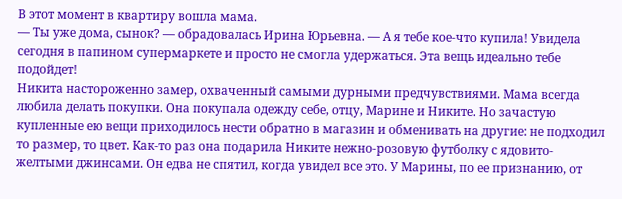В этот момент в квартиру вошла мама.
— Ты уже дома, сынок? — обрадовалась Ирина Юрьевна. — А я тебе кое-что купила! Увидела сегодня в папином супермаркете и просто не смогла удержаться. Эта вещь идеально тебе подойдет!
Никита настороженно замер, охваченный самыми дурными предчувствиями. Мама всегда любила делать покупки. Она покупала одежду себе, отцу, Марине и Никите. Но зачастую купленные ею вещи приходилось нести обратно в магазин и обменивать на другие: не подходил то размер, то цвет. Как-то раз она подарила Никите нежно-розовую футболку с ядовито-желтыми джинсами. Он едва не спятил, когда увидел все это. У Марины, по ее признанию, от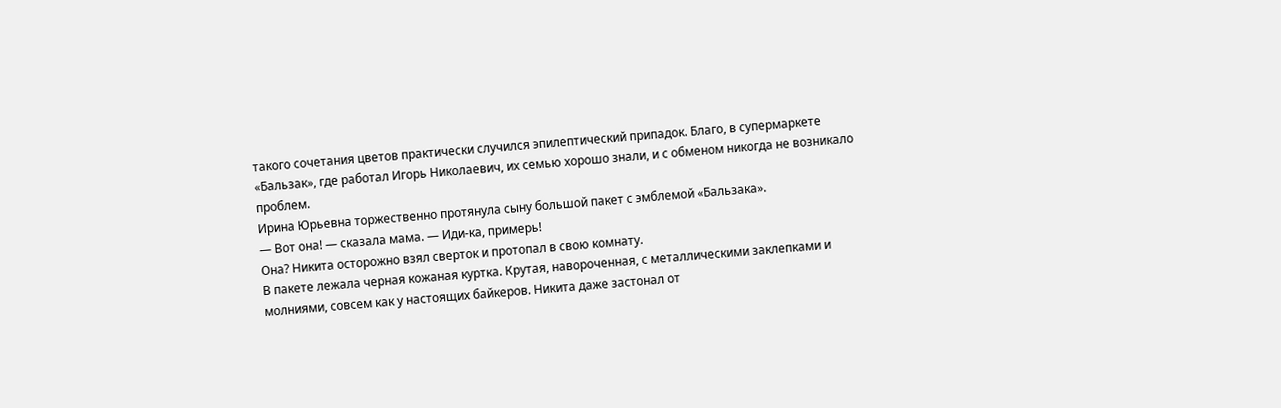такого сочетания цветов практически случился эпилептический припадок. Благо, в супермаркете «Бальзак», где работал Игорь Николаевич, их семью хорошо знали, и с обменом никогда не возникало проблем.
Ирина Юрьевна торжественно протянула сыну большой пакет с эмблемой «Бальзака».
— Вот она! — сказала мама. — Иди-ка, примерь!
Она? Никита осторожно взял сверток и протопал в свою комнату.
В пакете лежала черная кожаная куртка. Крутая, навороченная, с металлическими заклепками и молниями, совсем как у настоящих байкеров. Никита даже застонал от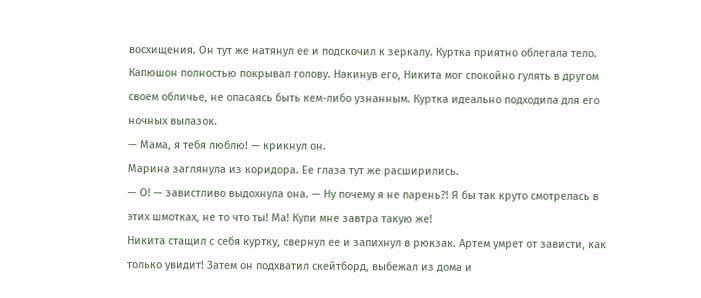восхищения. Он тут же натянул ее и подскочил к зеркалу. Куртка приятно облегала тело. Капюшон полностью покрывал голову. Накинув его, Никита мог спокойно гулять в другом своем обличье, не опасаясь быть кем-либо узнанным. Куртка идеально подходила для его ночных вылазок.
— Мама, я тебя люблю! — крикнул он.
Марина заглянула из коридора. Ее глаза тут же расширились.
— О! — завистливо выдохнула она. — Ну почему я не парень?! Я бы так круто смотрелась в этих шмотках, не то что ты! Ма! Купи мне завтра такую же!
Никита стащил с себя куртку, свернул ее и запихнул в рюкзак. Артем умрет от зависти, как только увидит! Затем он подхватил скейтборд, выбежал из дома и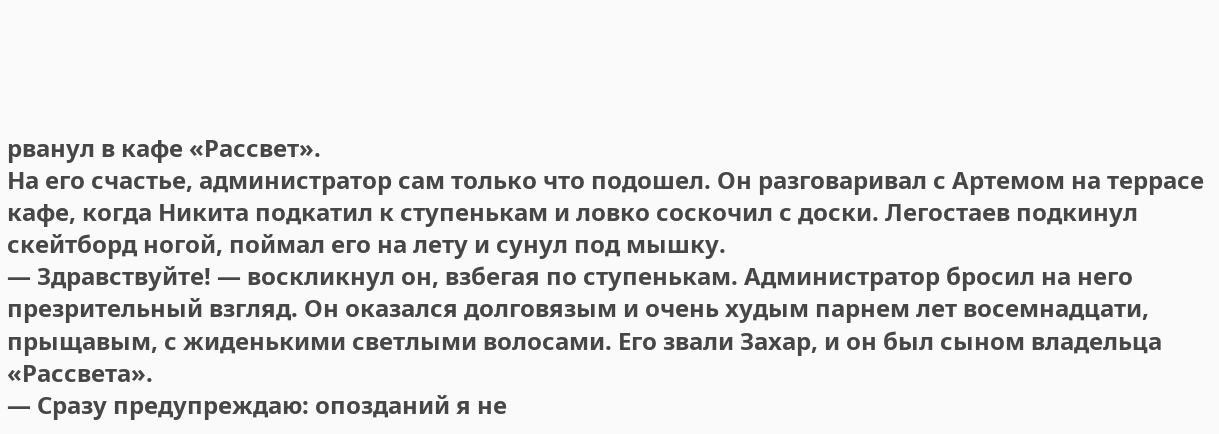рванул в кафе «Рассвет».
На его счастье, администратор сам только что подошел. Он разговаривал с Артемом на террасе кафе, когда Никита подкатил к ступенькам и ловко соскочил с доски. Легостаев подкинул скейтборд ногой, поймал его на лету и сунул под мышку.
— Здравствуйте! — воскликнул он, взбегая по ступенькам. Администратор бросил на него презрительный взгляд. Он оказался долговязым и очень худым парнем лет восемнадцати, прыщавым, с жиденькими светлыми волосами. Его звали Захар, и он был сыном владельца «Рассвета».
— Сразу предупреждаю: опозданий я не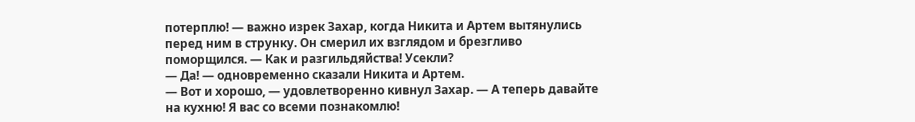потерплю! — важно изрек Захар, когда Никита и Артем вытянулись перед ним в струнку. Он смерил их взглядом и брезгливо поморщился. — Как и разгильдяйства! Усекли?
— Да! — одновременно сказали Никита и Артем.
— Вот и хорошо, — удовлетворенно кивнул Захар. — А теперь давайте на кухню! Я вас со всеми познакомлю!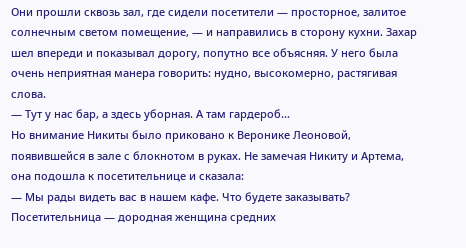Они прошли сквозь зал, где сидели посетители — просторное, залитое солнечным светом помещение, — и направились в сторону кухни. Захар шел впереди и показывал дорогу, попутно все объясняя. У него была очень неприятная манера говорить: нудно, высокомерно, растягивая слова.
— Тут у нас бар, а здесь уборная. А там гардероб…
Но внимание Никиты было приковано к Веронике Леоновой, появившейся в зале с блокнотом в руках. Не замечая Никиту и Артема, она подошла к посетительнице и сказала:
— Мы рады видеть вас в нашем кафе. Что будете заказывать? Посетительница — дородная женщина средних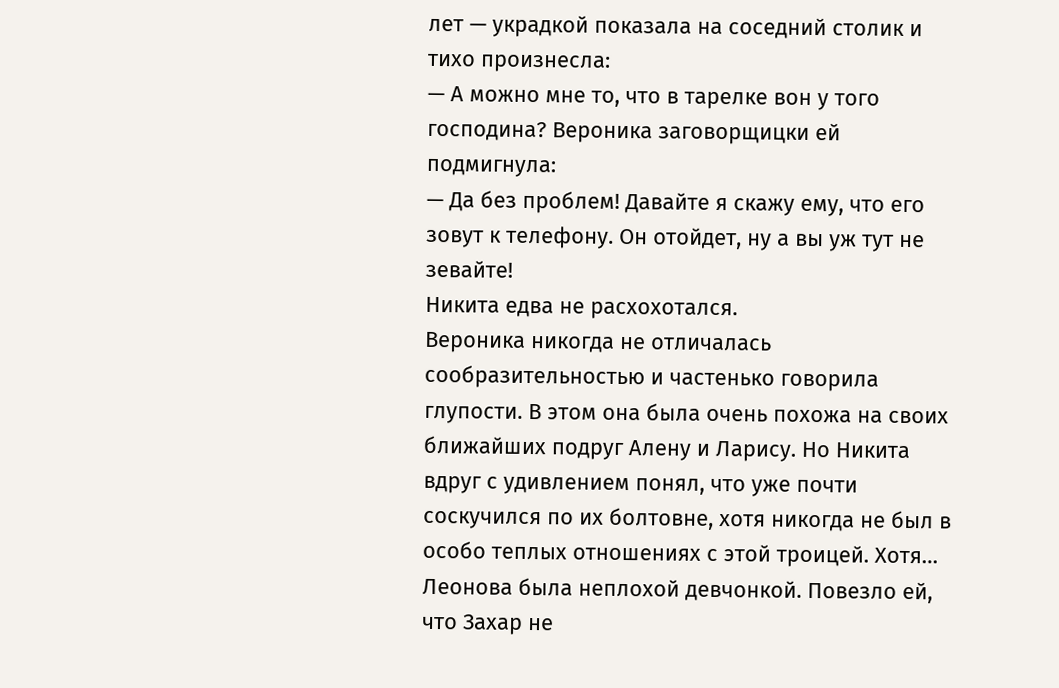лет — украдкой показала на соседний столик и тихо произнесла:
— А можно мне то, что в тарелке вон у того господина? Вероника заговорщицки ей подмигнула:
— Да без проблем! Давайте я скажу ему, что его зовут к телефону. Он отойдет, ну а вы уж тут не зевайте!
Никита едва не расхохотался.
Вероника никогда не отличалась сообразительностью и частенько говорила глупости. В этом она была очень похожа на своих ближайших подруг Алену и Ларису. Но Никита вдруг с удивлением понял, что уже почти соскучился по их болтовне, хотя никогда не был в особо теплых отношениях с этой троицей. Хотя… Леонова была неплохой девчонкой. Повезло ей, что Захар не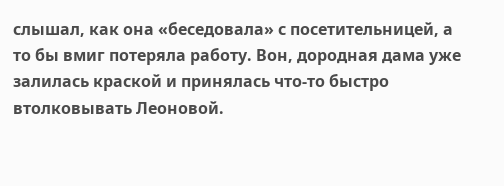слышал, как она «беседовала» с посетительницей, а то бы вмиг потеряла работу. Вон, дородная дама уже залилась краской и принялась что-то быстро втолковывать Леоновой.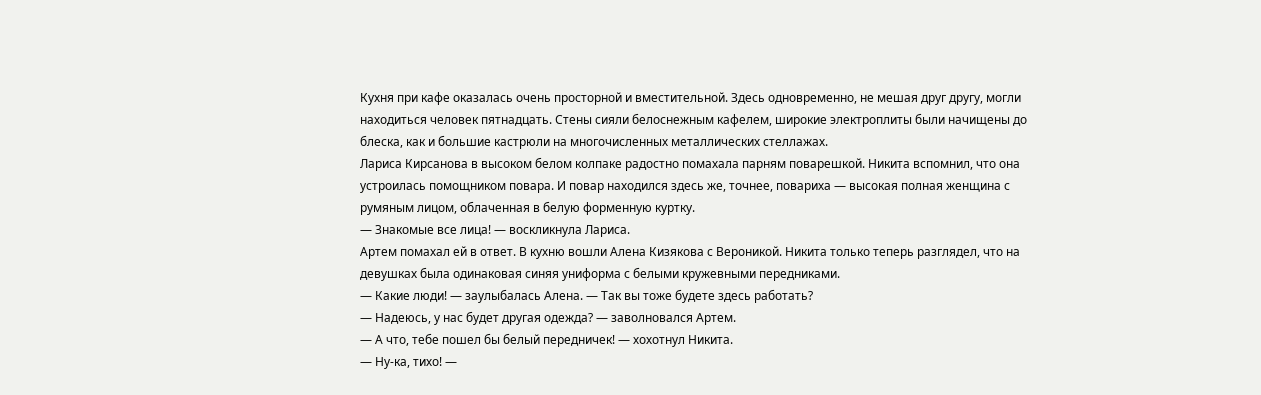Кухня при кафе оказалась очень просторной и вместительной. Здесь одновременно, не мешая друг другу, могли находиться человек пятнадцать. Стены сияли белоснежным кафелем, широкие электроплиты были начищены до блеска, как и большие кастрюли на многочисленных металлических стеллажах.
Лариса Кирсанова в высоком белом колпаке радостно помахала парням поварешкой. Никита вспомнил, что она устроилась помощником повара. И повар находился здесь же, точнее, повариха — высокая полная женщина с румяным лицом, облаченная в белую форменную куртку.
— Знакомые все лица! — воскликнула Лариса.
Артем помахал ей в ответ. В кухню вошли Алена Кизякова с Вероникой. Никита только теперь разглядел, что на девушках была одинаковая синяя униформа с белыми кружевными передниками.
— Какие люди! — заулыбалась Алена. — Так вы тоже будете здесь работать?
— Надеюсь, у нас будет другая одежда? — заволновался Артем.
— А что, тебе пошел бы белый передничек! — хохотнул Никита.
— Ну-ка, тихо! —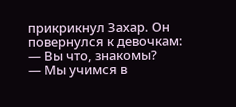прикрикнул Захар. Он повернулся к девочкам: — Вы что, знакомы?
— Мы учимся в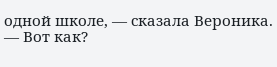одной школе, — сказала Вероника.
— Вот как?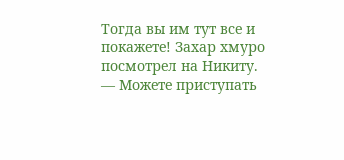Тогда вы им тут все и покажете! Захар хмуро посмотрел на Никиту.
— Можете приступать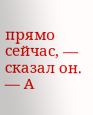прямо сейчас, — сказал он. — А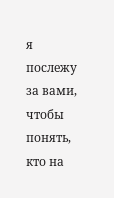я послежу за вами, чтобы понять, кто на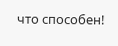что способен!